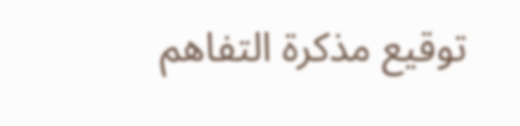توقيع مذكرة التفاهم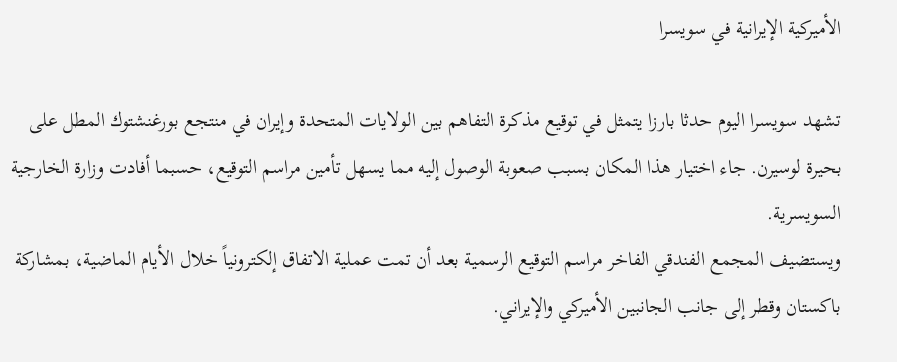الأميركية الإيرانية في سويسرا

تشهد سويسرا اليوم حدثا بارزا يتمثل في توقيع مذكرة التفاهم بين الولايات المتحدة وإيران في منتجع بورغنشتوك المطل على بحيرة لوسيرن. جاء اختيار هذا المكان بسبب صعوبة الوصول إليه مما يسهل تأمين مراسم التوقيع، حسبما أفادت وزارة الخارجية السويسرية.
ويستضيف المجمع الفندقي الفاخر مراسم التوقيع الرسمية بعد أن تمت عملية الاتفاق إلكترونياً خلال الأيام الماضية، بمشاركة باكستان وقطر إلى جانب الجانبين الأميركي والإيراني.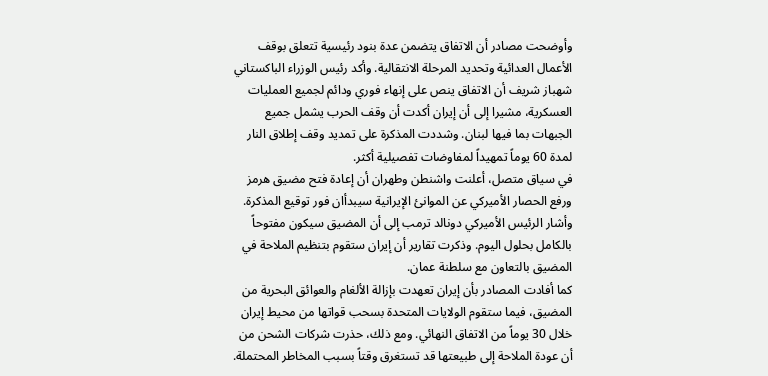وأوضحت مصادر أن الاتفاق يتضمن عدة بنود رئيسية تتعلق بوقف الأعمال العدائية وتحديد المرحلة الانتقالية. وأكد رئيس الوزراء الباكستاني شهباز شريف أن الاتفاق ينص على إنهاء فوري ودائم لجميع العمليات العسكرية، مشيرا إلى أن إيران أكدت أن وقف الحرب يشمل جميع الجبهات بما فيها لبنان. وشددت المذكرة على تمديد وقف إطلاق النار لمدة 60 يوماً تمهيداً لمفاوضات تفصيلية أكثر.
في سياق متصل، أعلنت واشنطن وطهران أن إعادة فتح مضيق هرمز ورفع الحصار الأميركي عن الموانئ الإيرانية سيبدأان فور توقيع المذكرة. وأشار الرئيس الأميركي دونالد ترمب إلى أن المضيق سيكون مفتوحاً بالكامل بحلول اليوم. وذكرت تقارير أن إيران ستقوم بتنظيم الملاحة في المضيق بالتعاون مع سلطنة عمان.
كما أفادت المصادر بأن إيران تعهدت بإزالة الألغام والعوائق البحرية من المضيق، فيما ستقوم الولايات المتحدة بسحب قواتها من محيط إيران خلال 30 يوماً من الاتفاق النهائي. ومع ذلك، حذرت شركات الشحن من أن عودة الملاحة إلى طبيعتها قد تستغرق وقتاً بسبب المخاطر المحتملة.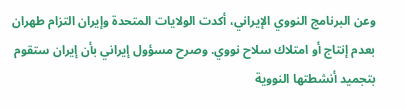وعن البرنامج النووي الإيراني، أكدت الولايات المتحدة وإيران التزام طهران بعدم إنتاج أو امتلاك سلاح نووي. وصرح مسؤول إيراني بأن إيران ستقوم بتجميد أنشطتها النووية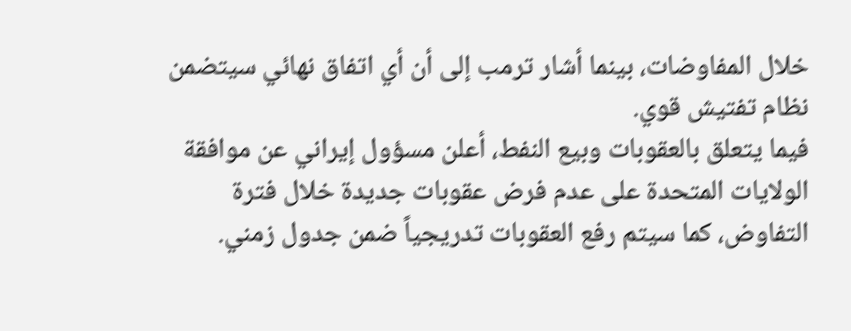خلال المفاوضات، بينما أشار ترمب إلى أن أي اتفاق نهائي سيتضمن نظام تفتيش قوي.
فيما يتعلق بالعقوبات وبيع النفط، أعلن مسؤول إيراني عن موافقة الولايات المتحدة على عدم فرض عقوبات جديدة خلال فترة التفاوض، كما سيتم رفع العقوبات تدريجياً ضمن جدول زمني.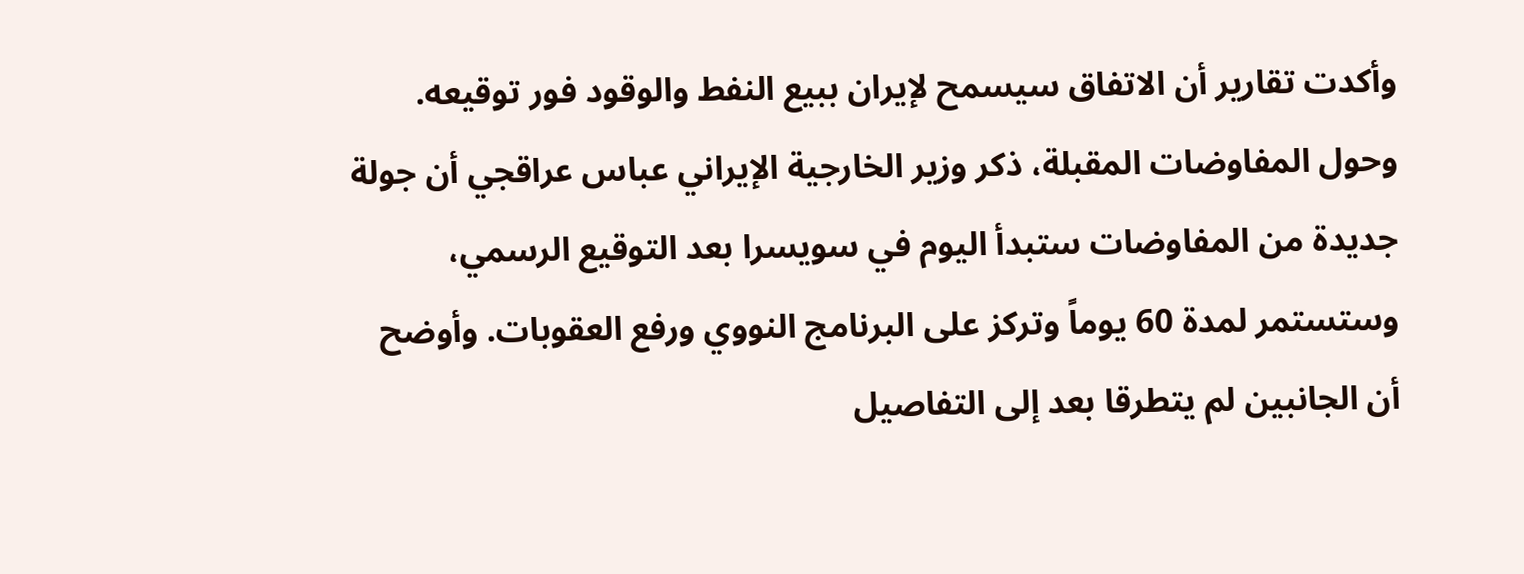وأكدت تقارير أن الاتفاق سيسمح لإيران ببيع النفط والوقود فور توقيعه.
وحول المفاوضات المقبلة، ذكر وزير الخارجية الإيراني عباس عراقجي أن جولة جديدة من المفاوضات ستبدأ اليوم في سويسرا بعد التوقيع الرسمي، وستستمر لمدة 60 يوماً وتركز على البرنامج النووي ورفع العقوبات. وأوضح أن الجانبين لم يتطرقا بعد إلى التفاصيل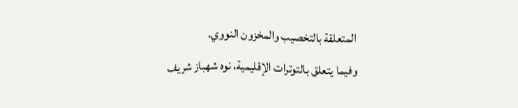المتعلقة بالتخصيب والمخزون النووي.
وفيما يتعلق بالتوترات الإقليمية، نوه شهباز شريف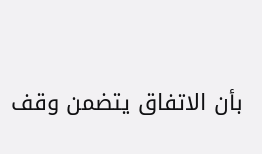بأن الاتفاق يتضمن وقف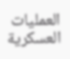العمليات العسكرية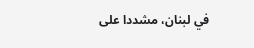في لبنان، مشددا على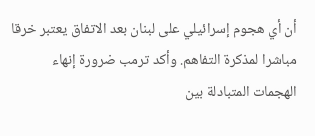أن أي هجوم إسرائيلي على لبنان بعد الاتفاق يعتبر خرقا مباشرا لمذكرة التفاهم. وأكد ترمب ضرورة إنهاء الهجمات المتبادلة بين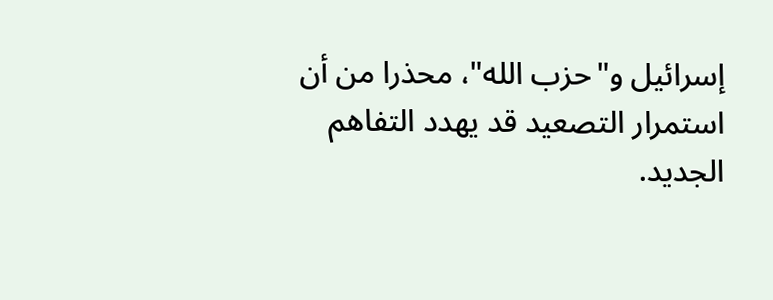إسرائيل و"حزب الله"، محذرا من أن استمرار التصعيد قد يهدد التفاهم الجديد.